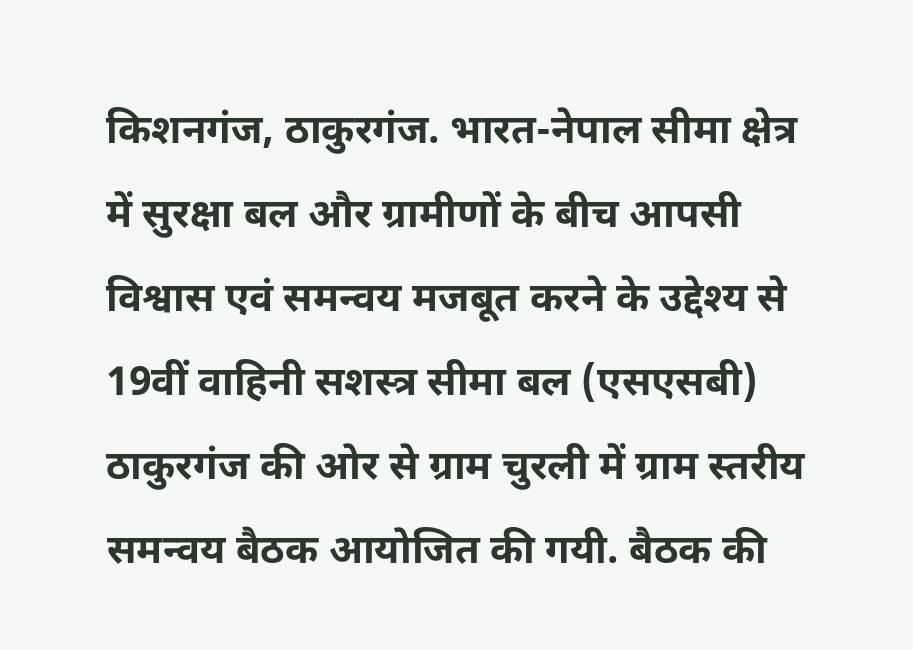किशनगंज, ठाकुरगंज. भारत-नेपाल सीमा क्षेत्र में सुरक्षा बल और ग्रामीणों के बीच आपसी विश्वास एवं समन्वय मजबूत करने के उद्देश्य से 19वीं वाहिनी सशस्त्र सीमा बल (एसएसबी) ठाकुरगंज की ओर से ग्राम चुरली में ग्राम स्तरीय समन्वय बैठक आयोजित की गयी. बैठक की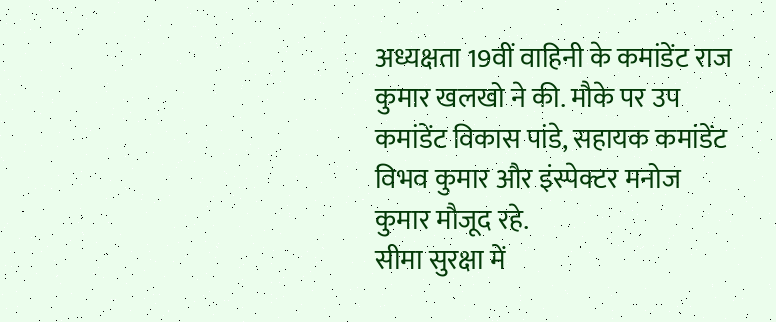अध्यक्षता 19वीं वाहिनी के कमांडेंट राज कुमार खलखो ने की. मौके पर उप कमांडेंट विकास पांडे, सहायक कमांडेंट विभव कुमार और इंस्पेक्टर मनोज कुमार मौजूद रहे.
सीमा सुरक्षा में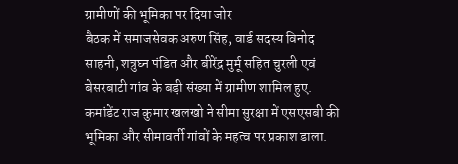ग्रामीणों की भूमिका पर दिया जोर
बैठक में समाजसेवक अरुण सिंह, वार्ड सदस्य विनोद साहनी, शत्रुघ्न पंडित और बीरेंद्र मुर्मू सहित चुरली एवं बेसरबाटी गांव के बड़ी संख्या में ग्रामीण शामिल हुए. कमांडेंट राज कुमार खलखो ने सीमा सुरक्षा में एसएसबी की भूमिका और सीमावर्ती गांवों के महत्व पर प्रकाश डाला.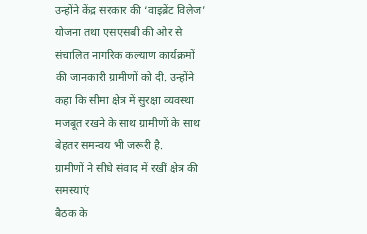उन्होंने केंद्र सरकार की ‘वाइब्रेंट विलेज’ योजना तथा एसएसबी की ओर से संचालित नागरिक कल्याण कार्यक्रमों की जानकारी ग्रामीणों को दी. उन्होंने कहा कि सीमा क्षेत्र में सुरक्षा व्यवस्था मजबूत रखने के साथ ग्रामीणों के साथ बेहतर समन्वय भी जरूरी है.
ग्रामीणों ने सीधे संवाद में रखीं क्षेत्र की समस्याएं
बैठक के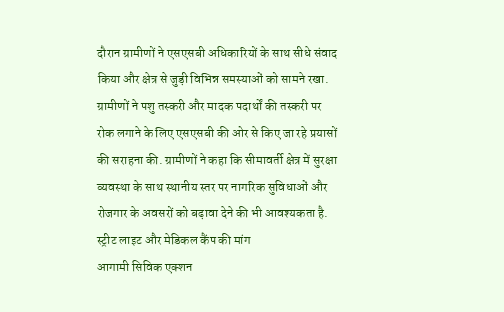दौरान ग्रामीणों ने एसएसबी अधिकारियों के साथ सीधे संवाद किया और क्षेत्र से जुड़ी विभिन्न समस्याओं को सामने रखा. ग्रामीणों ने पशु तस्करी और मादक पदार्थों की तस्करी पर रोक लगाने के लिए एसएसबी की ओर से किए जा रहे प्रयासों की सराहना की. ग्रामीणों ने कहा कि सीमावर्ती क्षेत्र में सुरक्षा व्यवस्था के साथ स्थानीय स्तर पर नागरिक सुविधाओं और रोजगार के अवसरों को बढ़ावा देने की भी आवश्यकता है.
स्ट्रीट लाइट और मेडिकल कैंप की मांग
आगामी सिविक एक्शन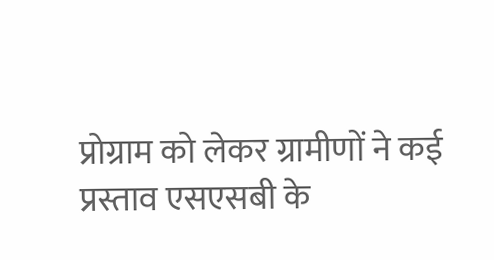प्रोग्राम को लेकर ग्रामीणों ने कई प्रस्ताव एसएसबी के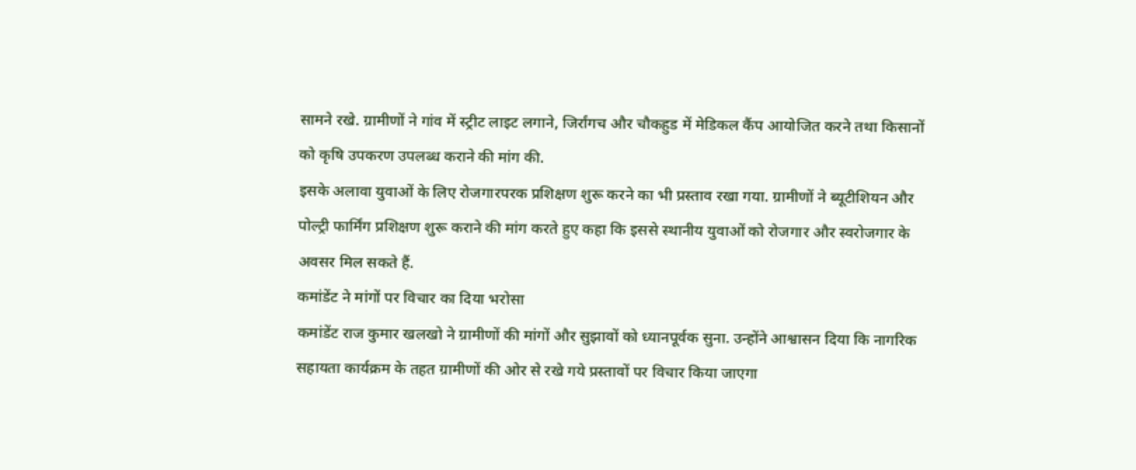सामने रखे. ग्रामीणों ने गांव में स्ट्रीट लाइट लगाने, जिर्रांगच और चौकहुड में मेडिकल कैंप आयोजित करने तथा किसानों को कृषि उपकरण उपलब्ध कराने की मांग की.
इसके अलावा युवाओं के लिए रोजगारपरक प्रशिक्षण शुरू करने का भी प्रस्ताव रखा गया. ग्रामीणों ने ब्यूटीशियन और पोल्ट्री फार्मिंग प्रशिक्षण शुरू कराने की मांग करते हुए कहा कि इससे स्थानीय युवाओं को रोजगार और स्वरोजगार के अवसर मिल सकते हैं.
कमांडेंट ने मांगों पर विचार का दिया भरोसा
कमांडेंट राज कुमार खलखो ने ग्रामीणों की मांगों और सुझावों को ध्यानपूर्वक सुना. उन्होंने आश्वासन दिया कि नागरिक सहायता कार्यक्रम के तहत ग्रामीणों की ओर से रखे गये प्रस्तावों पर विचार किया जाएगा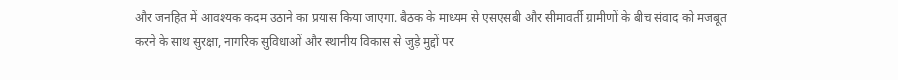और जनहित में आवश्यक कदम उठाने का प्रयास किया जाएगा. बैठक के माध्यम से एसएसबी और सीमावर्ती ग्रामीणों के बीच संवाद को मजबूत करने के साथ सुरक्षा, नागरिक सुविधाओं और स्थानीय विकास से जुड़े मुद्दों पर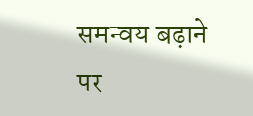समन्वय बढ़ाने पर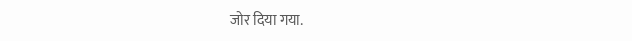जोर दिया गया.